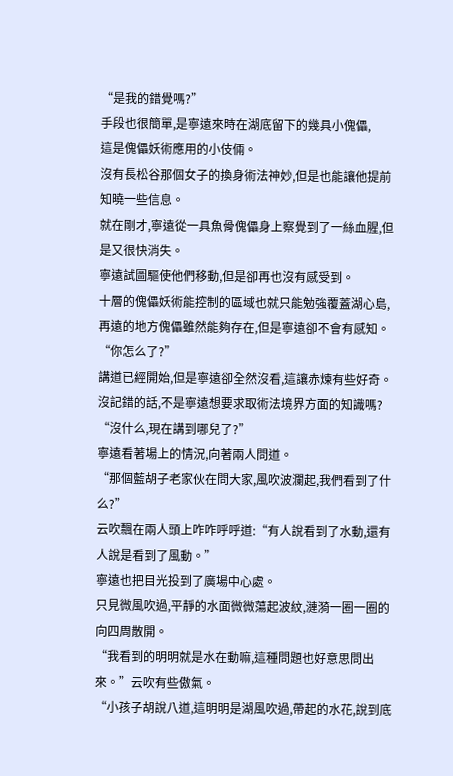“是我的錯覺嗎?”
手段也很簡單,是寧遠來時在湖底留下的幾具小傀儡,
這是傀儡妖術應用的小伎倆。
沒有長松谷那個女子的換身術法神妙,但是也能讓他提前知曉一些信息。
就在剛才,寧遠從一具魚骨傀儡身上察覺到了一絲血腥,但是又很快消失。
寧遠試圖驅使他們移動,但是卻再也沒有感受到。
十層的傀儡妖術能控制的區域也就只能勉強覆蓋湖心島,
再遠的地方傀儡雖然能夠存在,但是寧遠卻不會有感知。
“你怎么了?”
講道已經開始,但是寧遠卻全然沒看,這讓赤煉有些好奇。
沒記錯的話,不是寧遠想要求取術法境界方面的知識嗎?
“沒什么,現在講到哪兒了?”
寧遠看著場上的情況,向著兩人問道。
“那個藍胡子老家伙在問大家,風吹波瀾起,我們看到了什么?”
云吹飄在兩人頭上咋咋呼呼道:“有人說看到了水動,還有人說是看到了風動。”
寧遠也把目光投到了廣場中心處。
只見微風吹過,平靜的水面微微蕩起波紋,漣漪一圈一圈的向四周散開。
“我看到的明明就是水在動嘛,這種問題也好意思問出來。”云吹有些傲氣。
“小孩子胡說八道,這明明是湖風吹過,帶起的水花,說到底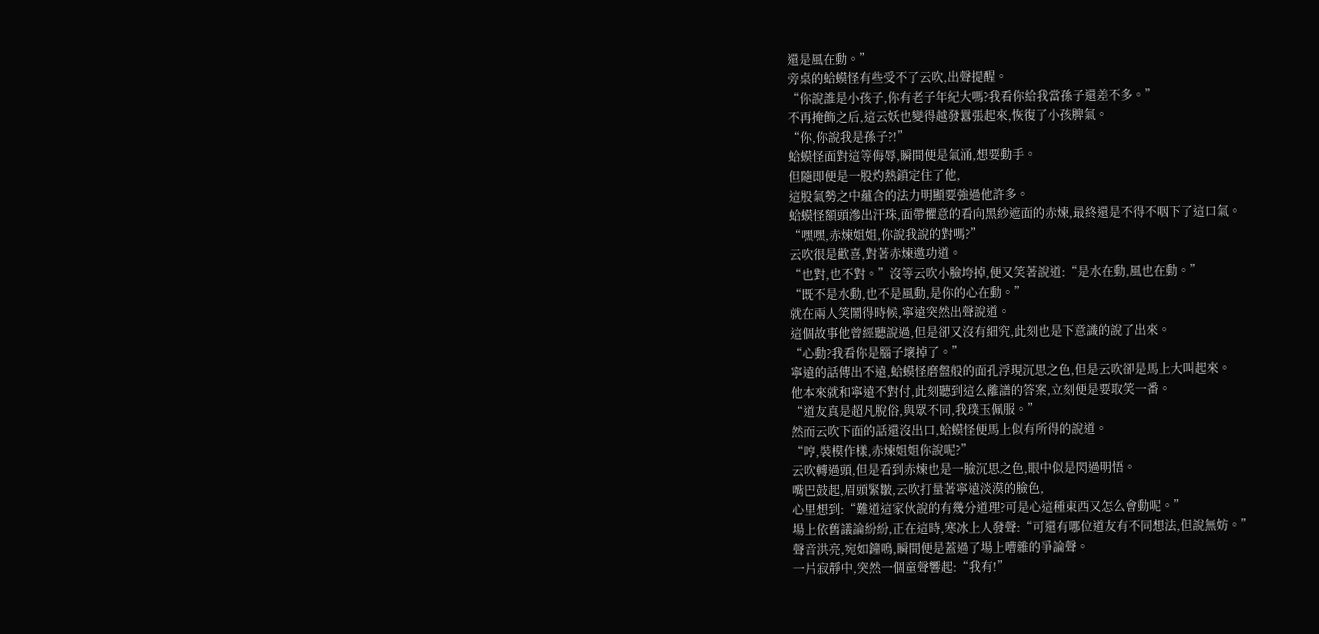還是風在動。”
旁桌的蛤蟆怪有些受不了云吹,出聲提醒。
“你說誰是小孩子,你有老子年紀大嗎?我看你給我當孫子還差不多。”
不再掩飾之后,這云妖也變得越發囂張起來,恢復了小孩脾氣。
“你,你說我是孫子?!”
蛤蟆怪面對這等侮辱,瞬間便是氣涌,想要動手。
但隨即便是一股灼熱鎖定住了他,
這股氣勢之中蘊含的法力明顯要強過他許多。
蛤蟆怪額頭滲出汗珠,面帶懼意的看向黑紗遮面的赤煉,最終還是不得不咽下了這口氣。
“嘿嘿,赤煉姐姐,你說我說的對嗎?”
云吹很是歡喜,對著赤煉邀功道。
“也對,也不對。”沒等云吹小臉垮掉,便又笑著說道:“是水在動,風也在動。”
“既不是水動,也不是風動,是你的心在動。”
就在兩人笑鬧得時候,寧遠突然出聲說道。
這個故事他曾經聽說過,但是卻又沒有細究,此刻也是下意識的說了出來。
“心動?我看你是腦子壞掉了。”
寧遠的話傳出不遠,蛤蟆怪磨盤般的面孔浮現沉思之色,但是云吹卻是馬上大叫起來。
他本來就和寧遠不對付,此刻聽到這么離譜的答案,立刻便是要取笑一番。
“道友真是超凡脫俗,與眾不同,我璞玉佩服。”
然而云吹下面的話還沒出口,蛤蟆怪便馬上似有所得的說道。
“哼,裝模作樣,赤煉姐姐你說呢?”
云吹轉過頭,但是看到赤煉也是一臉沉思之色,眼中似是閃過明悟。
嘴巴鼓起,眉頭緊皺,云吹打量著寧遠淡漠的臉色,
心里想到:“難道這家伙說的有幾分道理?可是心這種東西又怎么會動呢。”
場上依舊議論紛紛,正在這時,寒冰上人發聲:“可還有哪位道友有不同想法,但說無妨。”
聲音洪亮,宛如鐘鳴,瞬間便是蓋過了場上嘈雜的爭論聲。
一片寂靜中,突然一個童聲響起:“我有!”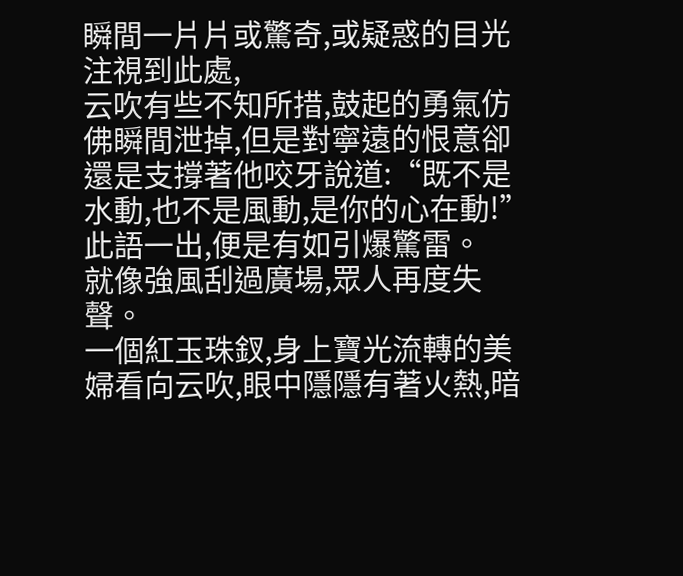瞬間一片片或驚奇,或疑惑的目光注視到此處,
云吹有些不知所措,鼓起的勇氣仿佛瞬間泄掉,但是對寧遠的恨意卻還是支撐著他咬牙說道:“既不是水動,也不是風動,是你的心在動!”
此語一出,便是有如引爆驚雷。
就像強風刮過廣場,眾人再度失聲。
一個紅玉珠釵,身上寶光流轉的美婦看向云吹,眼中隱隱有著火熱,暗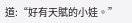道:“好有天賦的小娃。”